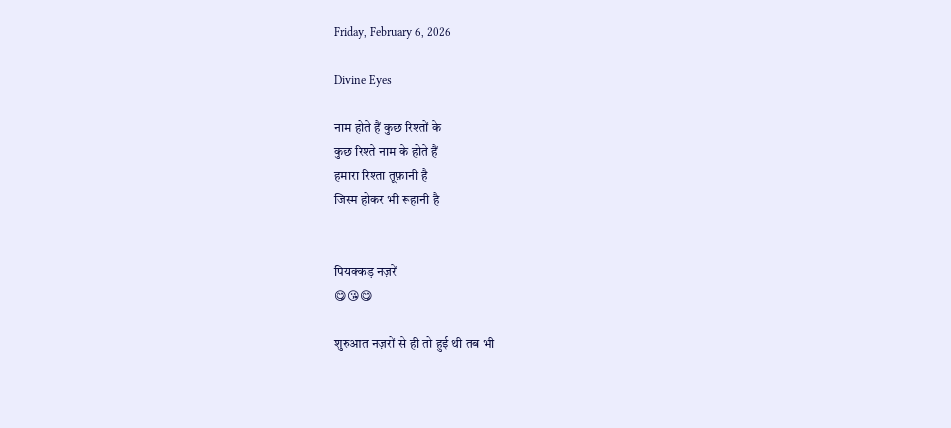Friday, February 6, 2026

Divine Eyes

नाम होते हैं कुछ रिश्तों के
कुछ रिश्ते नाम के होते हैं
हमारा रिश्ता तूफ़ानी है
जिस्म होकर भी रूहानी है


पियक्कड़ नज़रें
😋😘😋

शुरुआत नज़रों से ही तो हुई थी तब भी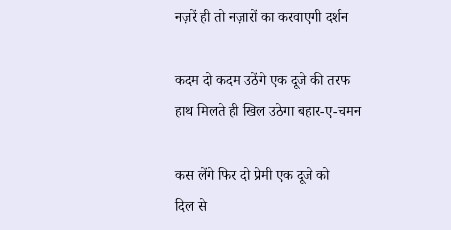नज़रें ही तो नज़ारों का करवाएगी दर्शन

कदम दो कदम उठेंगे एक दूजे की तरफ
हाथ मिलते ही खिल उठेगा बहार-ए-चमन

कस लेंगे फिर दो प्रेमी एक दूजे को
दिल से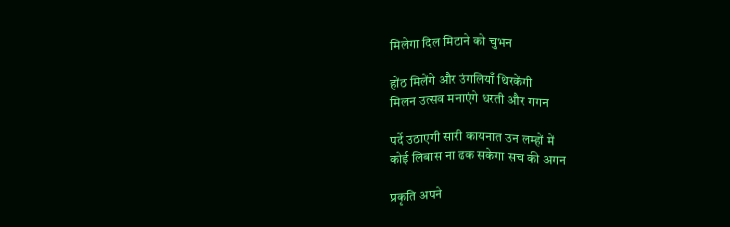मिलेगा दिल मिटाने को चुभन

होंठ मिलेंगे और उंगलियाँ थिरकेंगी
मिलन उत्सव मनाएंगे धरती और गगन

पर्दे उठाएगी सारी कायनात उन लम्हों में
कोई लिबास ना ढक सकेगा सच की अगन

प्रकृति अपने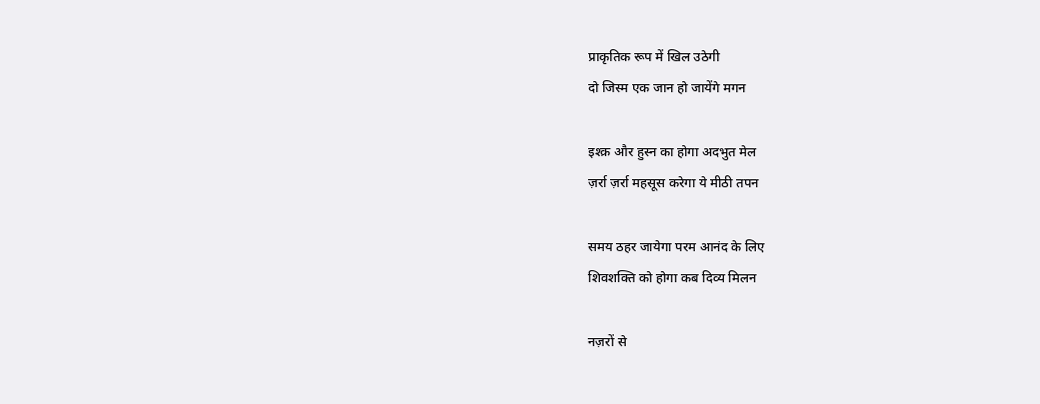प्राकृतिक रूप में खिल उठेगी
दो जिस्म एक जान हो जायेंगे मगन

इश्क़ और हुस्न का होगा अदभुत मेल
ज़र्रा ज़र्रा महसूस करेगा ये मीठी तपन

समय ठहर जायेगा परम आनंद के लिए
शिवशक्ति को होगा कब दिव्य मिलन

नज़रों से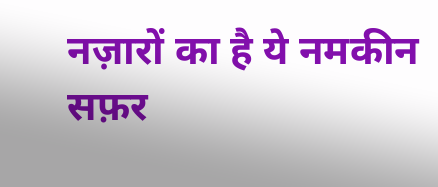नज़ारों का है ये नमकीन सफ़र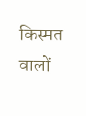किस्मत वालों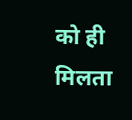को ही मिलता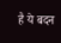है ये बदन